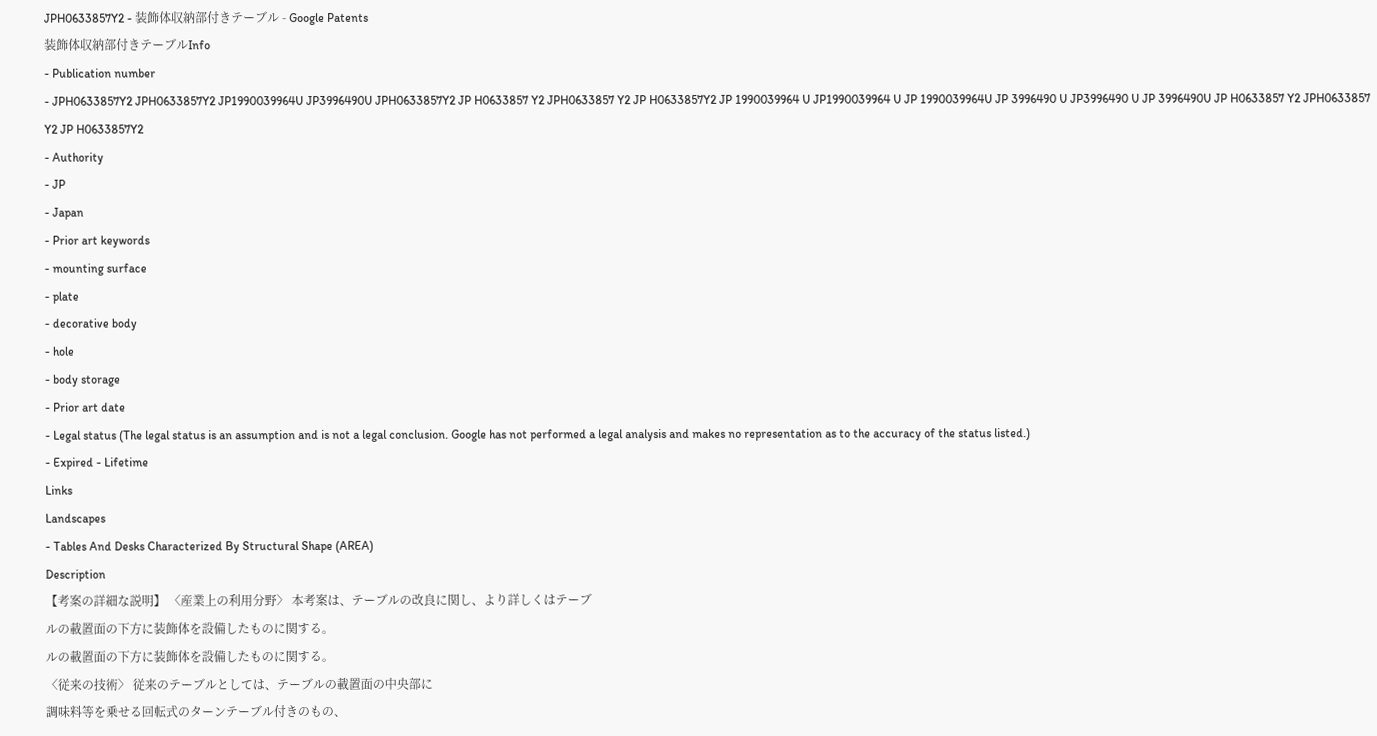JPH0633857Y2 - 装飾体収納部付きテーブル - Google Patents
装飾体収納部付きテーブルInfo
- Publication number
- JPH0633857Y2 JPH0633857Y2 JP1990039964U JP3996490U JPH0633857Y2 JP H0633857 Y2 JPH0633857 Y2 JP H0633857Y2 JP 1990039964 U JP1990039964 U JP 1990039964U JP 3996490 U JP3996490 U JP 3996490U JP H0633857 Y2 JPH0633857 Y2 JP H0633857Y2
- Authority
- JP
- Japan
- Prior art keywords
- mounting surface
- plate
- decorative body
- hole
- body storage
- Prior art date
- Legal status (The legal status is an assumption and is not a legal conclusion. Google has not performed a legal analysis and makes no representation as to the accuracy of the status listed.)
- Expired - Lifetime
Links
Landscapes
- Tables And Desks Characterized By Structural Shape (AREA)
Description
【考案の詳細な説明】 〈産業上の利用分野〉 本考案は、テーブルの改良に関し、より詳しくはテーブ
ルの載置面の下方に装飾体を設備したものに関する。
ルの載置面の下方に装飾体を設備したものに関する。
〈従来の技術〉 従来のテーブルとしては、テーブルの載置面の中央部に
調味料等を乗せる回転式のターンテーブル付きのもの、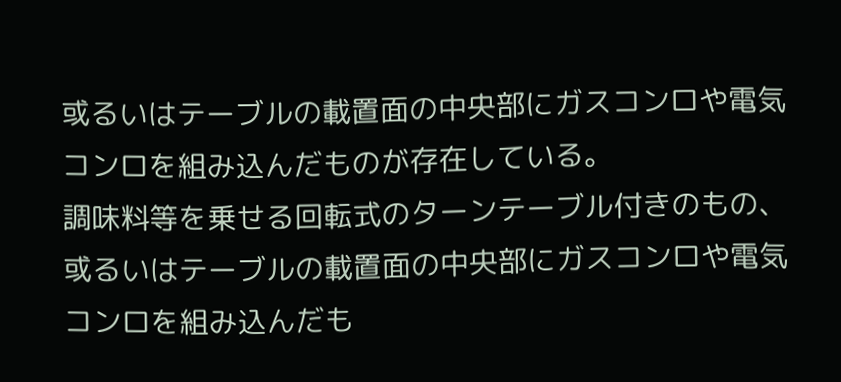或るいはテーブルの載置面の中央部にガスコンロや電気
コンロを組み込んだものが存在している。
調味料等を乗せる回転式のターンテーブル付きのもの、
或るいはテーブルの載置面の中央部にガスコンロや電気
コンロを組み込んだも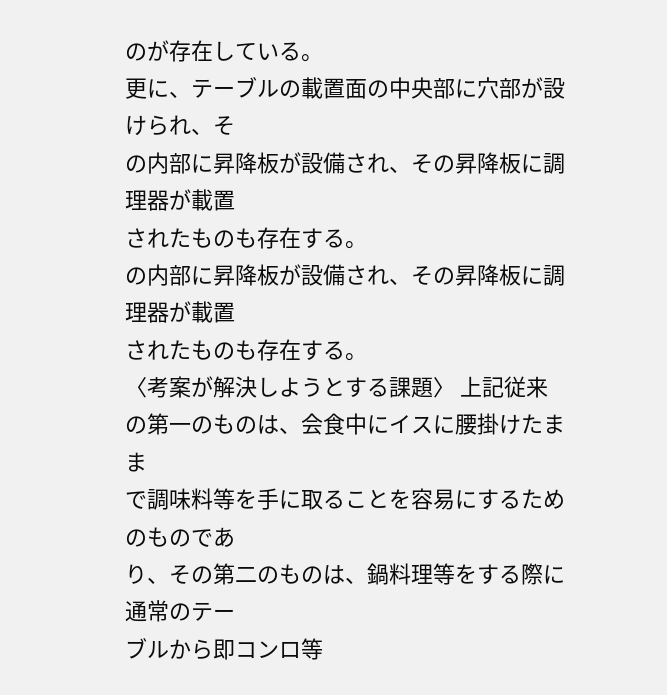のが存在している。
更に、テーブルの載置面の中央部に穴部が設けられ、そ
の内部に昇降板が設備され、その昇降板に調理器が載置
されたものも存在する。
の内部に昇降板が設備され、その昇降板に調理器が載置
されたものも存在する。
〈考案が解決しようとする課題〉 上記従来の第一のものは、会食中にイスに腰掛けたまま
で調味料等を手に取ることを容易にするためのものであ
り、その第二のものは、鍋料理等をする際に通常のテー
ブルから即コンロ等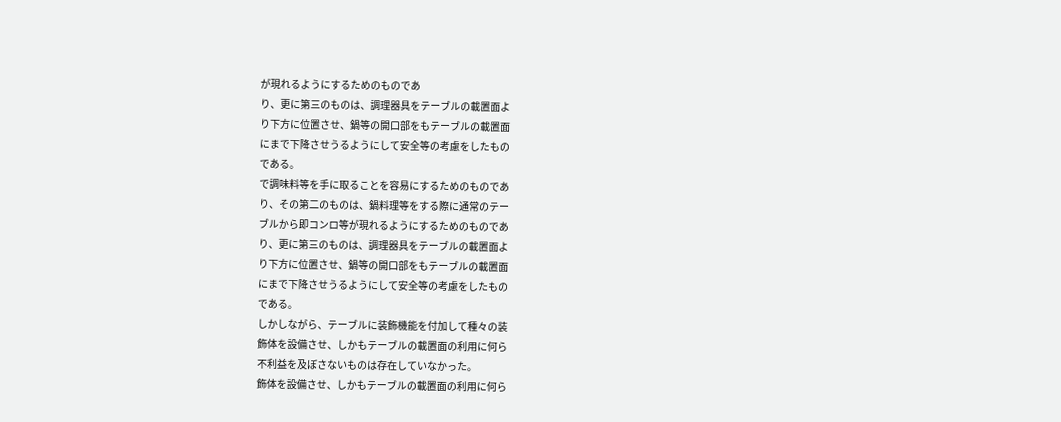が現れるようにするためのものであ
り、更に第三のものは、調理器具をテーブルの載置面よ
り下方に位置させ、鍋等の開口部をもテーブルの載置面
にまで下降させうるようにして安全等の考慮をしたもの
である。
で調味料等を手に取ることを容易にするためのものであ
り、その第二のものは、鍋料理等をする際に通常のテー
ブルから即コンロ等が現れるようにするためのものであ
り、更に第三のものは、調理器具をテーブルの載置面よ
り下方に位置させ、鍋等の開口部をもテーブルの載置面
にまで下降させうるようにして安全等の考慮をしたもの
である。
しかしながら、テーブルに装飾機能を付加して種々の装
飾体を設備させ、しかもテーブルの載置面の利用に何ら
不利益を及ぼさないものは存在していなかった。
飾体を設備させ、しかもテーブルの載置面の利用に何ら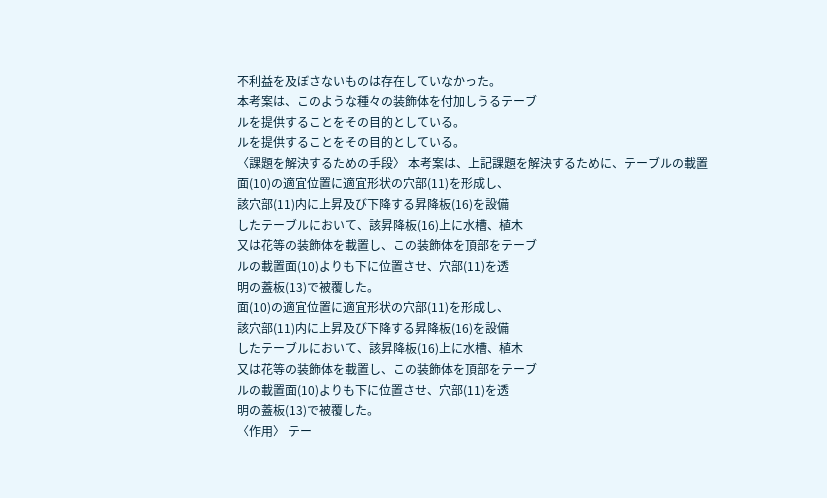不利益を及ぼさないものは存在していなかった。
本考案は、このような種々の装飾体を付加しうるテーブ
ルを提供することをその目的としている。
ルを提供することをその目的としている。
〈課題を解決するための手段〉 本考案は、上記課題を解決するために、テーブルの載置
面(10)の適宜位置に適宜形状の穴部(11)を形成し、
該穴部(11)内に上昇及び下降する昇降板(16)を設備
したテーブルにおいて、該昇降板(16)上に水槽、植木
又は花等の装飾体を載置し、この装飾体を頂部をテーブ
ルの載置面(10)よりも下に位置させ、穴部(11)を透
明の蓋板(13)で被覆した。
面(10)の適宜位置に適宜形状の穴部(11)を形成し、
該穴部(11)内に上昇及び下降する昇降板(16)を設備
したテーブルにおいて、該昇降板(16)上に水槽、植木
又は花等の装飾体を載置し、この装飾体を頂部をテーブ
ルの載置面(10)よりも下に位置させ、穴部(11)を透
明の蓋板(13)で被覆した。
〈作用〉 テー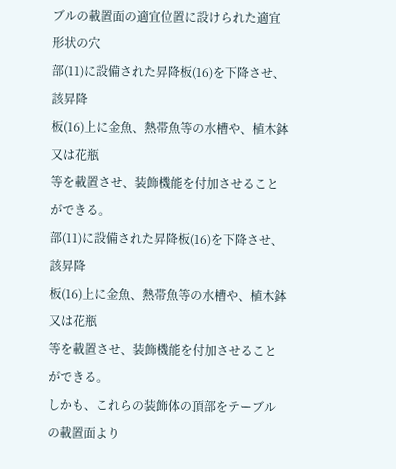ブルの載置面の適宜位置に設けられた適宜形状の穴
部(11)に設備された昇降板(16)を下降させ、該昇降
板(16)上に金魚、熱帯魚等の水槽や、植木鉢又は花瓶
等を載置させ、装飾機能を付加させることができる。
部(11)に設備された昇降板(16)を下降させ、該昇降
板(16)上に金魚、熱帯魚等の水槽や、植木鉢又は花瓶
等を載置させ、装飾機能を付加させることができる。
しかも、これらの装飾体の頂部をテーブルの載置面より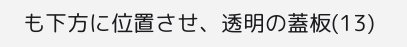も下方に位置させ、透明の蓋板(13)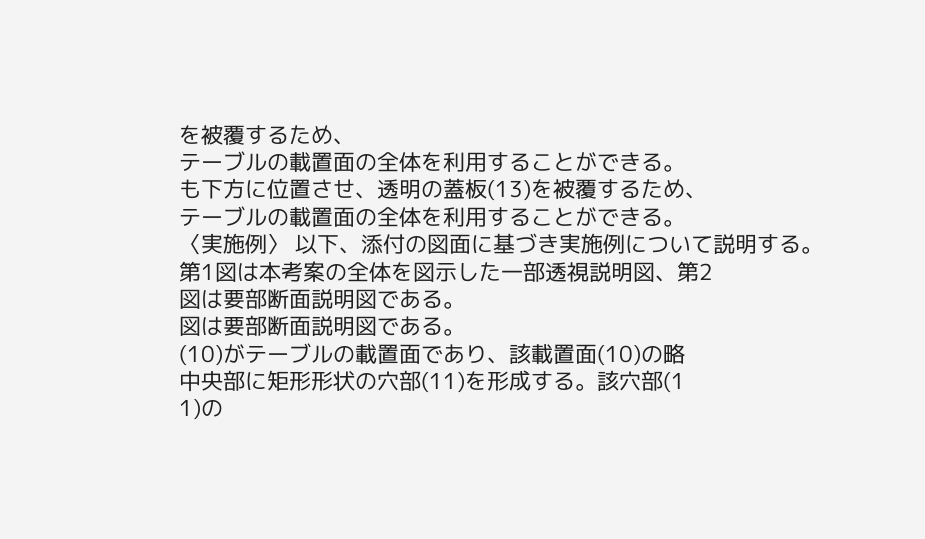を被覆するため、
テーブルの載置面の全体を利用することができる。
も下方に位置させ、透明の蓋板(13)を被覆するため、
テーブルの載置面の全体を利用することができる。
〈実施例〉 以下、添付の図面に基づき実施例について説明する。
第1図は本考案の全体を図示した一部透視説明図、第2
図は要部断面説明図である。
図は要部断面説明図である。
(10)がテーブルの載置面であり、該載置面(10)の略
中央部に矩形形状の穴部(11)を形成する。該穴部(1
1)の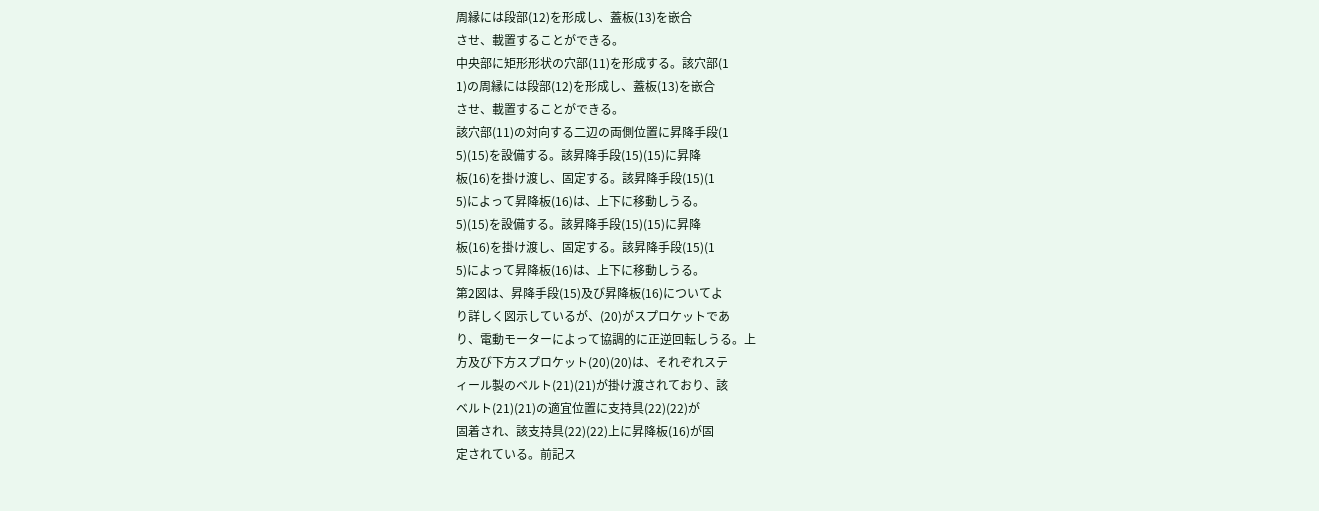周縁には段部(12)を形成し、蓋板(13)を嵌合
させ、載置することができる。
中央部に矩形形状の穴部(11)を形成する。該穴部(1
1)の周縁には段部(12)を形成し、蓋板(13)を嵌合
させ、載置することができる。
該穴部(11)の対向する二辺の両側位置に昇降手段(1
5)(15)を設備する。該昇降手段(15)(15)に昇降
板(16)を掛け渡し、固定する。該昇降手段(15)(1
5)によって昇降板(16)は、上下に移動しうる。
5)(15)を設備する。該昇降手段(15)(15)に昇降
板(16)を掛け渡し、固定する。該昇降手段(15)(1
5)によって昇降板(16)は、上下に移動しうる。
第2図は、昇降手段(15)及び昇降板(16)についてよ
り詳しく図示しているが、(20)がスプロケットであ
り、電動モーターによって協調的に正逆回転しうる。上
方及び下方スプロケット(20)(20)は、それぞれステ
ィール製のベルト(21)(21)が掛け渡されており、該
ベルト(21)(21)の適宜位置に支持具(22)(22)が
固着され、該支持具(22)(22)上に昇降板(16)が固
定されている。前記ス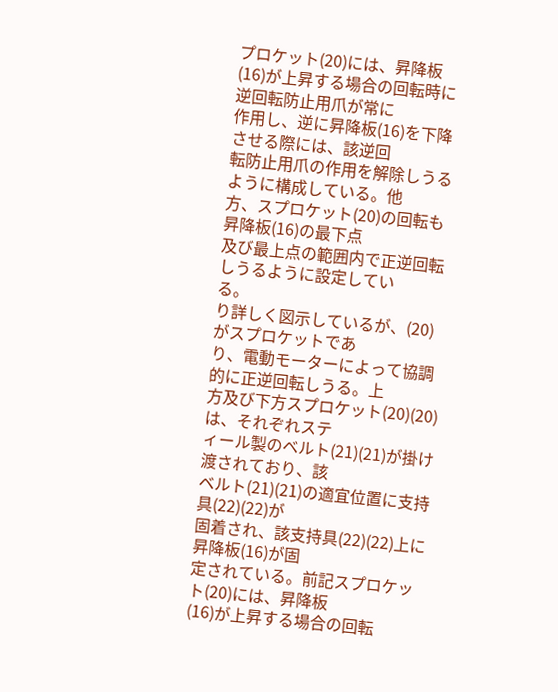プロケット(20)には、昇降板
(16)が上昇する場合の回転時に逆回転防止用爪が常に
作用し、逆に昇降板(16)を下降させる際には、該逆回
転防止用爪の作用を解除しうるように構成している。他
方、スプロケット(20)の回転も昇降板(16)の最下点
及び最上点の範囲内で正逆回転しうるように設定してい
る。
り詳しく図示しているが、(20)がスプロケットであ
り、電動モーターによって協調的に正逆回転しうる。上
方及び下方スプロケット(20)(20)は、それぞれステ
ィール製のベルト(21)(21)が掛け渡されており、該
ベルト(21)(21)の適宜位置に支持具(22)(22)が
固着され、該支持具(22)(22)上に昇降板(16)が固
定されている。前記スプロケット(20)には、昇降板
(16)が上昇する場合の回転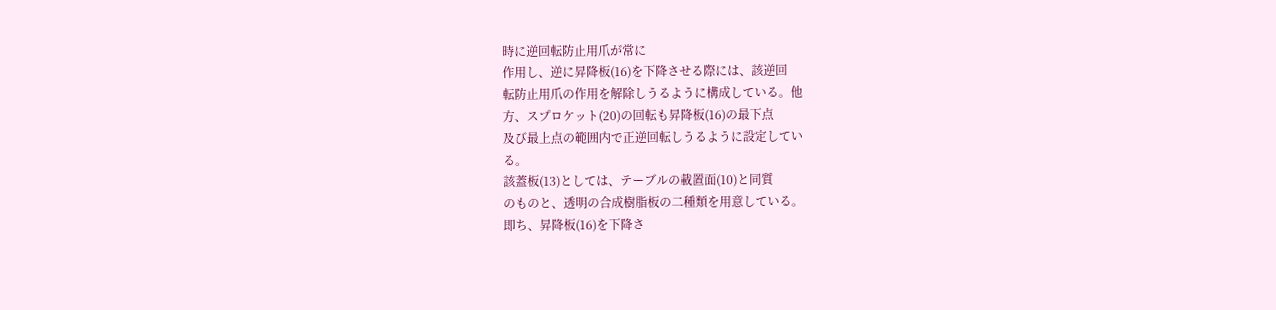時に逆回転防止用爪が常に
作用し、逆に昇降板(16)を下降させる際には、該逆回
転防止用爪の作用を解除しうるように構成している。他
方、スプロケット(20)の回転も昇降板(16)の最下点
及び最上点の範囲内で正逆回転しうるように設定してい
る。
該蓋板(13)としては、テーブルの載置面(10)と同質
のものと、透明の合成樹脂板の二種類を用意している。
即ち、昇降板(16)を下降さ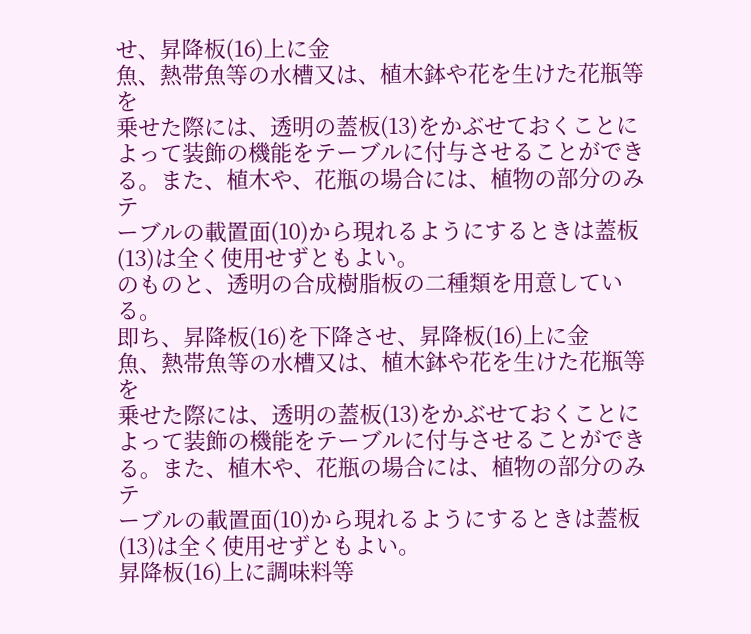せ、昇降板(16)上に金
魚、熱帯魚等の水槽又は、植木鉢や花を生けた花瓶等を
乗せた際には、透明の蓋板(13)をかぶせておくことに
よって装飾の機能をテーブルに付与させることができ
る。また、植木や、花瓶の場合には、植物の部分のみテ
ーブルの載置面(10)から現れるようにするときは蓋板
(13)は全く使用せずともよい。
のものと、透明の合成樹脂板の二種類を用意している。
即ち、昇降板(16)を下降させ、昇降板(16)上に金
魚、熱帯魚等の水槽又は、植木鉢や花を生けた花瓶等を
乗せた際には、透明の蓋板(13)をかぶせておくことに
よって装飾の機能をテーブルに付与させることができ
る。また、植木や、花瓶の場合には、植物の部分のみテ
ーブルの載置面(10)から現れるようにするときは蓋板
(13)は全く使用せずともよい。
昇降板(16)上に調味料等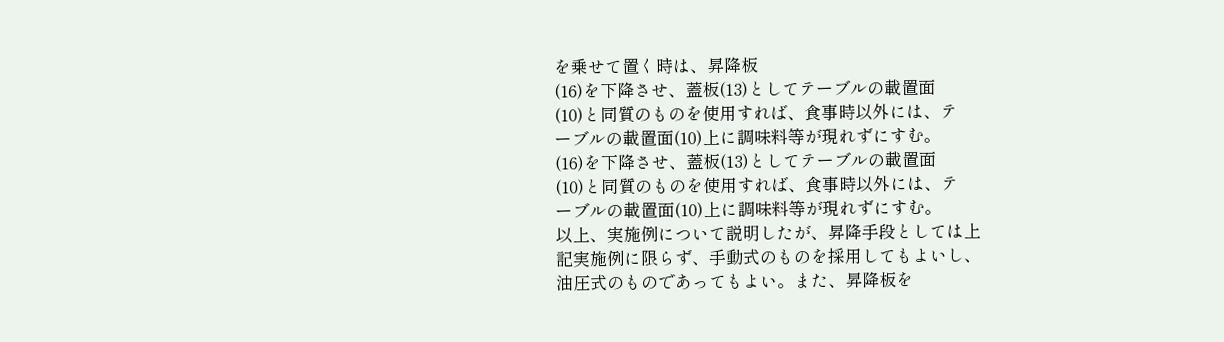を乗せて置く時は、昇降板
(16)を下降させ、蓋板(13)としてテーブルの載置面
(10)と同質のものを使用すれば、食事時以外には、テ
ーブルの載置面(10)上に調味料等が現れずにすむ。
(16)を下降させ、蓋板(13)としてテーブルの載置面
(10)と同質のものを使用すれば、食事時以外には、テ
ーブルの載置面(10)上に調味料等が現れずにすむ。
以上、実施例について説明したが、昇降手段としては上
記実施例に限らず、手動式のものを採用してもよいし、
油圧式のものであってもよい。また、昇降板を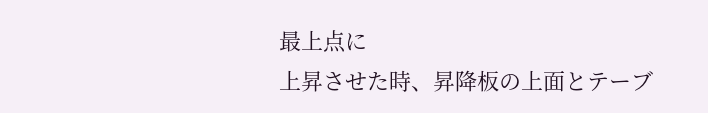最上点に
上昇させた時、昇降板の上面とテーブ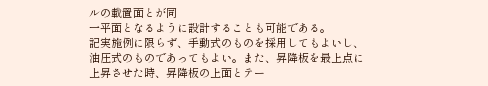ルの載置面とが同
一平面となるように設計することも可能である。
記実施例に限らず、手動式のものを採用してもよいし、
油圧式のものであってもよい。また、昇降板を最上点に
上昇させた時、昇降板の上面とテー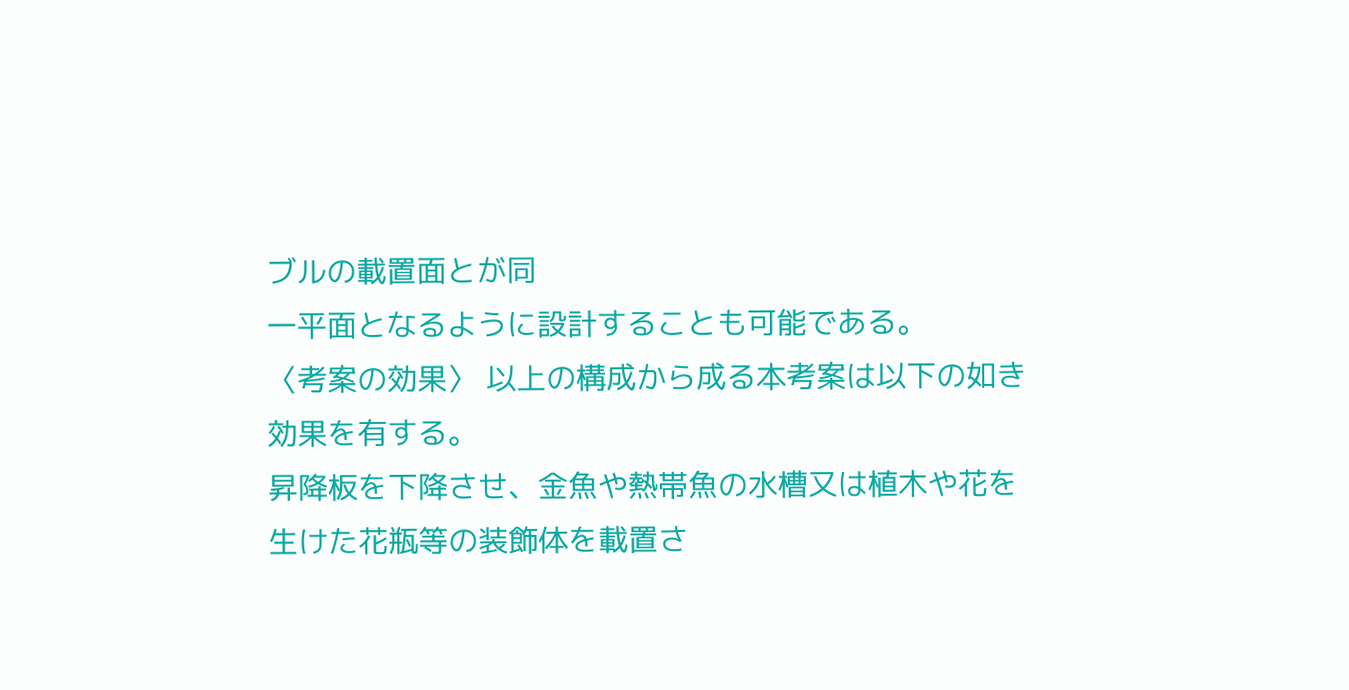ブルの載置面とが同
一平面となるように設計することも可能である。
〈考案の効果〉 以上の構成から成る本考案は以下の如き効果を有する。
昇降板を下降させ、金魚や熱帯魚の水槽又は植木や花を
生けた花瓶等の装飾体を載置さ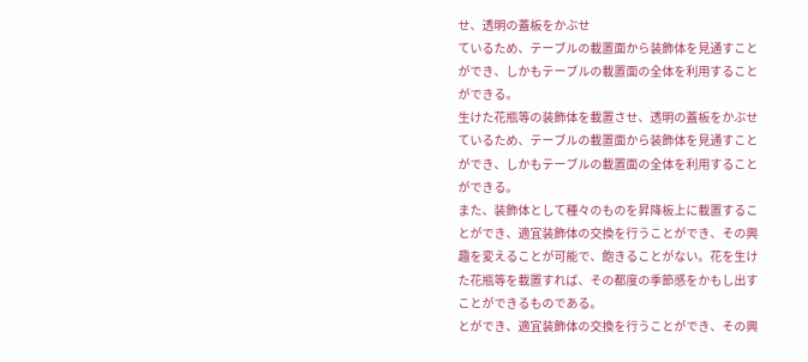せ、透明の蓋板をかぶせ
ているため、テーブルの載置面から装飾体を見通すこと
ができ、しかもテーブルの載置面の全体を利用すること
ができる。
生けた花瓶等の装飾体を載置させ、透明の蓋板をかぶせ
ているため、テーブルの載置面から装飾体を見通すこと
ができ、しかもテーブルの載置面の全体を利用すること
ができる。
また、装飾体として種々のものを昇降板上に載置するこ
とができ、適宜装飾体の交換を行うことができ、その興
趣を変えることが可能で、飽きることがない。花を生け
た花瓶等を載置すれば、その都度の季節感をかもし出す
ことができるものである。
とができ、適宜装飾体の交換を行うことができ、その興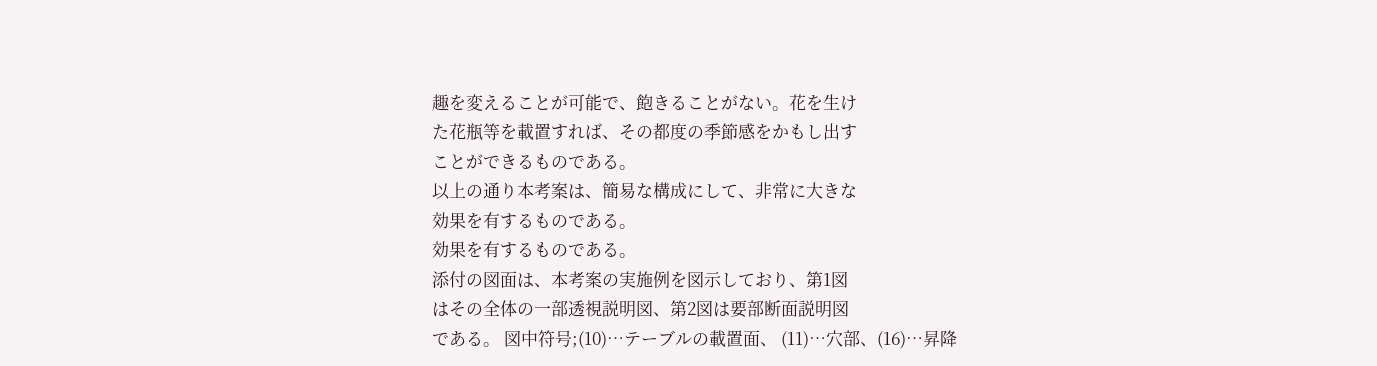趣を変えることが可能で、飽きることがない。花を生け
た花瓶等を載置すれば、その都度の季節感をかもし出す
ことができるものである。
以上の通り本考案は、簡易な構成にして、非常に大きな
効果を有するものである。
効果を有するものである。
添付の図面は、本考案の実施例を図示しており、第1図
はその全体の一部透視説明図、第2図は要部断面説明図
である。 図中符号;(10)…テーブルの載置面、 (11)…穴部、(16)…昇降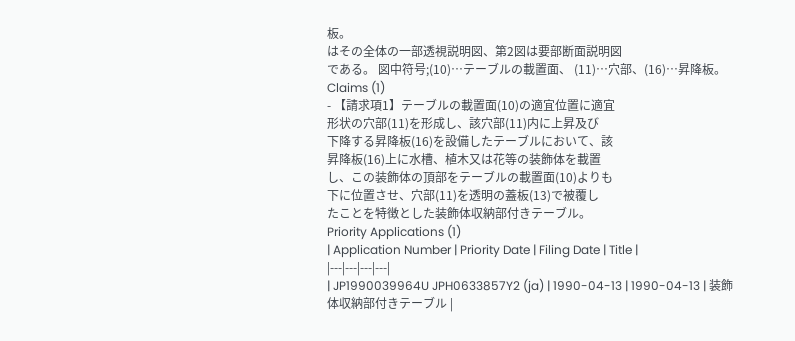板。
はその全体の一部透視説明図、第2図は要部断面説明図
である。 図中符号;(10)…テーブルの載置面、 (11)…穴部、(16)…昇降板。
Claims (1)
- 【請求項1】テーブルの載置面(10)の適宜位置に適宜
形状の穴部(11)を形成し、該穴部(11)内に上昇及び
下降する昇降板(16)を設備したテーブルにおいて、該
昇降板(16)上に水槽、植木又は花等の装飾体を載置
し、この装飾体の頂部をテーブルの載置面(10)よりも
下に位置させ、穴部(11)を透明の蓋板(13)で被覆し
たことを特徴とした装飾体収納部付きテーブル。
Priority Applications (1)
| Application Number | Priority Date | Filing Date | Title |
|---|---|---|---|
| JP1990039964U JPH0633857Y2 (ja) | 1990-04-13 | 1990-04-13 | 装飾体収納部付きテーブル |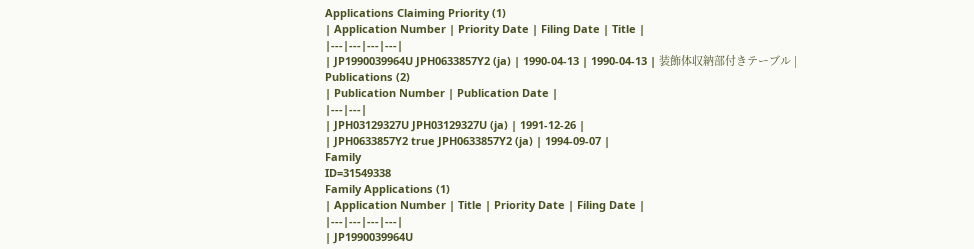Applications Claiming Priority (1)
| Application Number | Priority Date | Filing Date | Title |
|---|---|---|---|
| JP1990039964U JPH0633857Y2 (ja) | 1990-04-13 | 1990-04-13 | 装飾体収納部付きテーブル |
Publications (2)
| Publication Number | Publication Date |
|---|---|
| JPH03129327U JPH03129327U (ja) | 1991-12-26 |
| JPH0633857Y2 true JPH0633857Y2 (ja) | 1994-09-07 |
Family
ID=31549338
Family Applications (1)
| Application Number | Title | Priority Date | Filing Date |
|---|---|---|---|
| JP1990039964U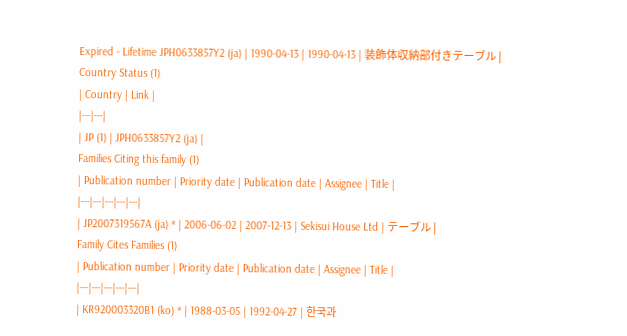Expired - Lifetime JPH0633857Y2 (ja) | 1990-04-13 | 1990-04-13 | 装飾体収納部付きテーブル |
Country Status (1)
| Country | Link |
|---|---|
| JP (1) | JPH0633857Y2 (ja) |
Families Citing this family (1)
| Publication number | Priority date | Publication date | Assignee | Title |
|---|---|---|---|---|
| JP2007319567A (ja) * | 2006-06-02 | 2007-12-13 | Sekisui House Ltd | テーブル |
Family Cites Families (1)
| Publication number | Priority date | Publication date | Assignee | Title |
|---|---|---|---|---|
| KR920003320B1 (ko) * | 1988-03-05 | 1992-04-27 | 한국과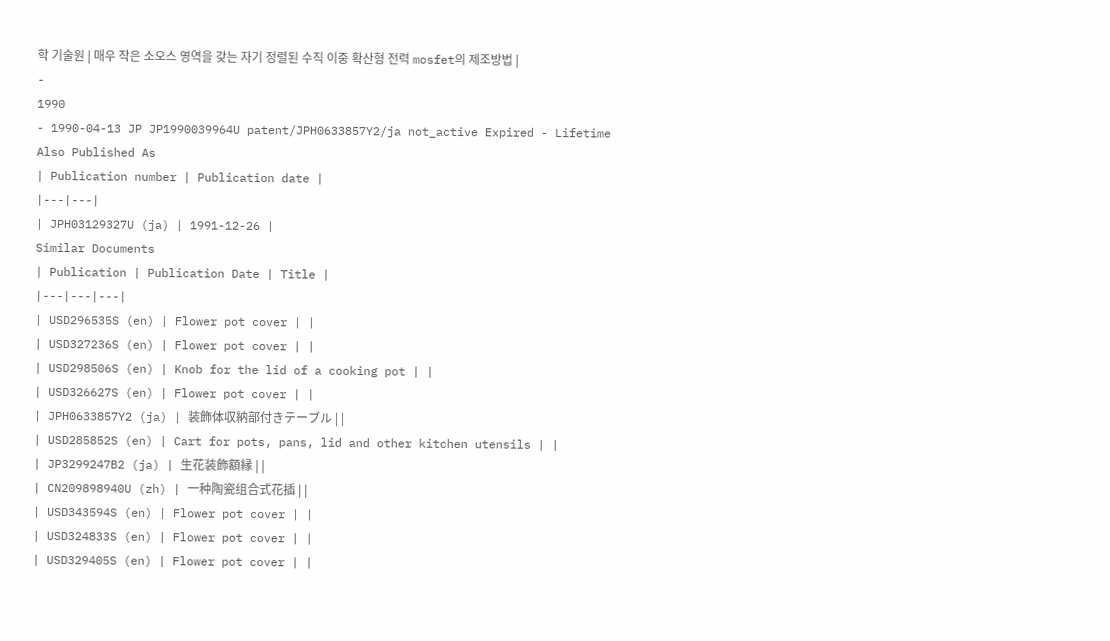학 기술원 | 매우 작은 소오스 영역을 갖는 자기 정렬된 수직 이중 확산형 전력 mosfet의 제조방법 |
-
1990
- 1990-04-13 JP JP1990039964U patent/JPH0633857Y2/ja not_active Expired - Lifetime
Also Published As
| Publication number | Publication date |
|---|---|
| JPH03129327U (ja) | 1991-12-26 |
Similar Documents
| Publication | Publication Date | Title |
|---|---|---|
| USD296535S (en) | Flower pot cover | |
| USD327236S (en) | Flower pot cover | |
| USD298506S (en) | Knob for the lid of a cooking pot | |
| USD326627S (en) | Flower pot cover | |
| JPH0633857Y2 (ja) | 装飾体収納部付きテーブル | |
| USD285852S (en) | Cart for pots, pans, lid and other kitchen utensils | |
| JP3299247B2 (ja) | 生花装飾額縁 | |
| CN209898940U (zh) | 一种陶瓷组合式花插 | |
| USD343594S (en) | Flower pot cover | |
| USD324833S (en) | Flower pot cover | |
| USD329405S (en) | Flower pot cover | |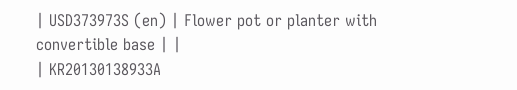| USD373973S (en) | Flower pot or planter with convertible base | |
| KR20130138933A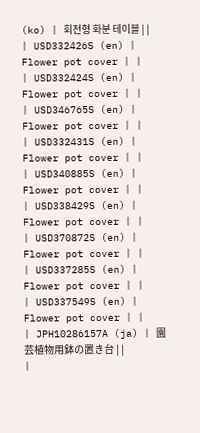(ko) | 회전형 화분 테이블 | |
| USD332426S (en) | Flower pot cover | |
| USD332424S (en) | Flower pot cover | |
| USD346765S (en) | Flower pot cover | |
| USD332431S (en) | Flower pot cover | |
| USD340885S (en) | Flower pot cover | |
| USD338429S (en) | Flower pot cover | |
| USD370872S (en) | Flower pot cover | |
| USD337285S (en) | Flower pot cover | |
| USD337549S (en) | Flower pot cover | |
| JPH10286157A (ja) | 園芸植物用鉢の置き台 | |
|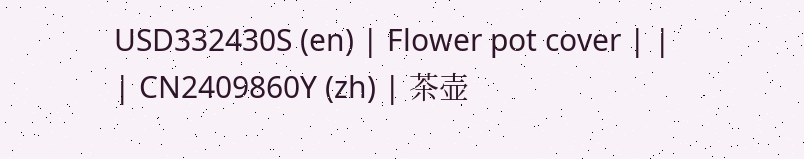USD332430S (en) | Flower pot cover | |
| CN2409860Y (zh) | 茶壶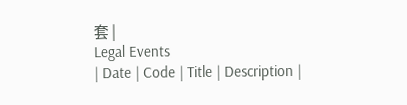套 |
Legal Events
| Date | Code | Title | Description |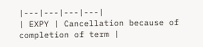|---|---|---|---|
| EXPY | Cancellation because of completion of term |